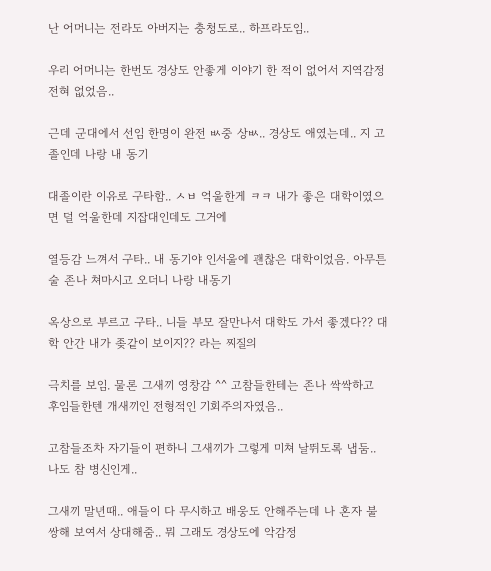난 어머니는 전라도 아버지는 충청도로.. 하프라도임..

우리 어머니는 한번도 경상도 안좋게 이야기 한 적이 없어서 지역감정 전혀 없었음..

근데 군대에서 선임 한명이 완전 ㅄ중 상ㅄ.. 경상도 애였는데.. 지 고졸인데 나랑 내 동기

대졸이란 이유로 구타함.. ㅅㅂ 억울한게 ㅋㅋ 내가 좋은 대학이였으면 덜 억울한데 지잡대인데도 그거에

열등감 느껴서 구타.. 내 동기야 인서울에 괜찮은 대학이었음. 아무튼 술 존나 쳐마시고 오더니 나랑 내동기

옥상으로 부르고 구타.. 니들 부모 잘만나서 대학도 가서 좋겠다?? 대학 안간 내가 좆같이 보이지?? 라는 찌질의

극치를 보임. 물론 그새끼 영창감 ^^ 고참들한테는 존나 싹싹하고 후임들한텐 개새끼인 전형적인 기회주의자였음..

고참들조차 자기들이 편하니 그새끼가 그렇게 미쳐 날뛰도록 냅둠.. 나도 참 병신인게..

그새끼 말년때.. 애들이 다 무시하고 배웅도 안해주는데 나 혼자 불쌍해 보여서 상대해줌.. 뭐 그래도 경상도에 악감정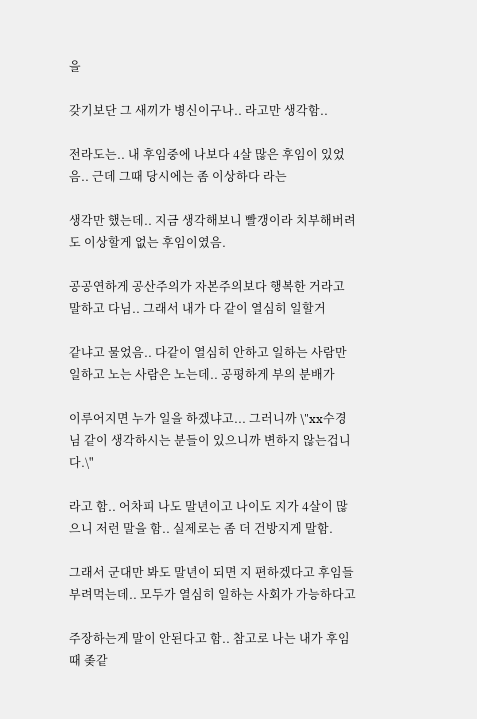을

갖기보단 그 새끼가 병신이구나.. 라고만 생각함..

전라도는.. 내 후임중에 나보다 4살 많은 후임이 있었음.. 근데 그때 당시에는 좀 이상하다 라는

생각만 했는데.. 지금 생각해보니 빨갱이라 치부해버려도 이상할게 없는 후임이였음.

공공연하게 공산주의가 자본주의보다 행복한 거라고 말하고 다님.. 그래서 내가 다 같이 열심히 일할거

같냐고 물었음.. 다같이 열심히 안하고 일하는 사람만 일하고 노는 사람은 노는데.. 공평하게 부의 분배가

이루어지면 누가 일을 하겠냐고... 그러니까 \"xx수경님 같이 생각하시는 분들이 있으니까 변하지 않는겁니다.\"

라고 함.. 어차피 나도 말년이고 나이도 지가 4살이 많으니 저런 말을 함.. 실제로는 좀 더 건방지게 말함.

그래서 군대만 봐도 말년이 되면 지 편하겠다고 후임들 부려먹는데.. 모두가 열심히 일하는 사회가 가능하다고

주장하는게 말이 안된다고 함.. 참고로 나는 내가 후임때 좆같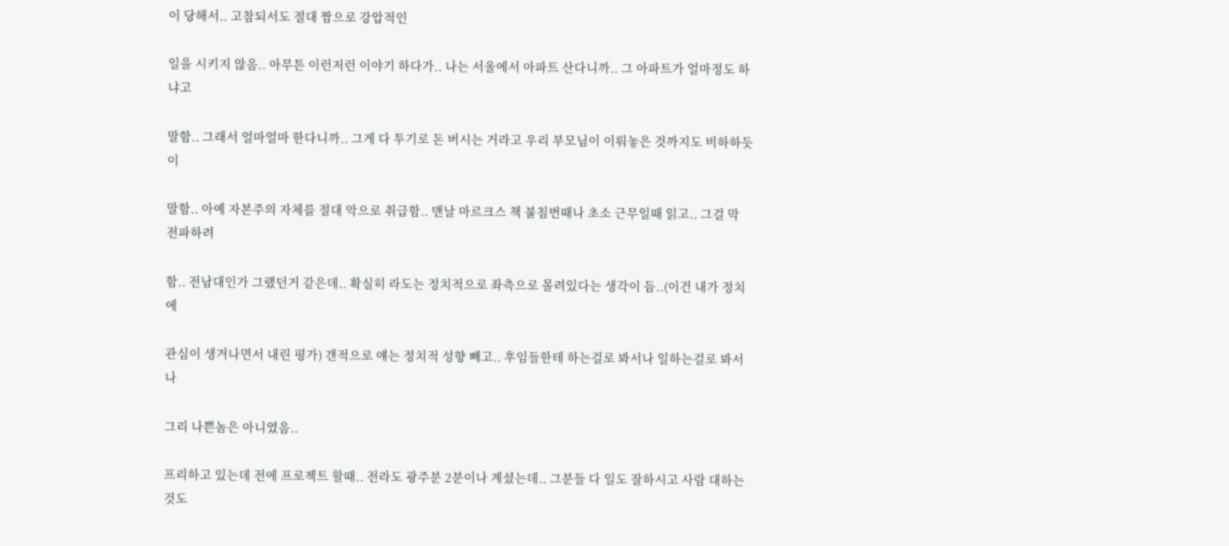이 당해서.. 고참되서도 절대 짬으로 강압적인

일을 시키지 않음.. 아무튼 이런저런 이야기 하다가.. 나는 서울에서 아파트 산다니까.. 그 아파트가 얼마정도 하냐고

말함.. 그래서 얼마얼마 한다니까.. 그게 다 투기로 돈 버시는 거라고 우리 부모님이 이뤄놓은 것까지도 비하하듯이

말함.. 아예 자본주의 자체를 절대 악으로 취급함.. 맨날 마르크스 책 불침번때나 초소 근무일때 읽고.. 그걸 막 전파하려

함.. 전남대인가 그랬던거 같은데.. 확실히 라도는 정치적으로 좌측으로 몰려있다는 생각이 듬..(이건 내가 정치에

관심이 생겨나면서 내린 평가) 갠적으로 얘는 정치적 성향 빼고.. 후임들한테 하는걸로 봐서나 일하는걸로 봐서나

그리 나쁜놈은 아니였음..

프리하고 있는데 전에 프로젝트 할때.. 전라도 광주분 2분이나 계셨는데.. 그분들 다 일도 잘하시고 사람 대하는것도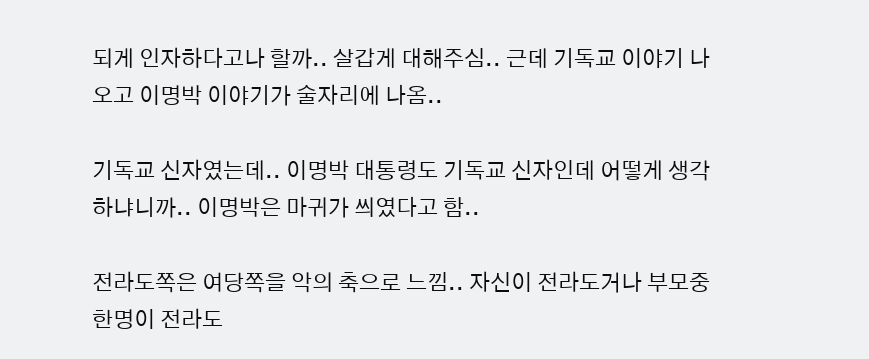되게 인자하다고나 할까.. 살갑게 대해주심.. 근데 기독교 이야기 나오고 이명박 이야기가 술자리에 나옴..

기독교 신자였는데.. 이명박 대통령도 기독교 신자인데 어떻게 생각하냐니까.. 이명박은 마귀가 씌였다고 함..

전라도쪽은 여당쪽을 악의 축으로 느낌.. 자신이 전라도거나 부모중 한명이 전라도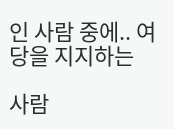인 사람 중에.. 여당을 지지하는

사람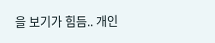을 보기가 힘듬.. 개인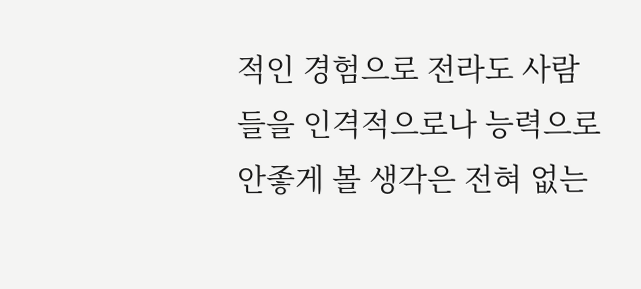적인 경험으로 전라도 사람들을 인격적으로나 능력으로 안좋게 볼 생각은 전혀 없는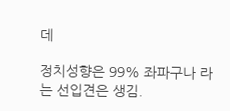데

정치성향은 99% 좌파구나 라는 선입견은 생김.